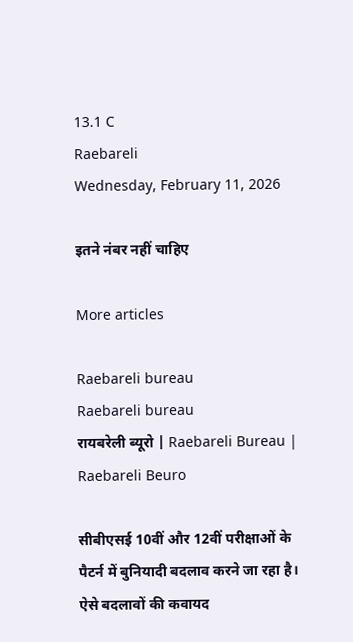13.1 C
Raebareli
Wednesday, February 11, 2026

इतने नंबर नहीं चाहिए

More articles

Raebareli bureau
Raebareli bureau
रायबरेली ब्यूरो | Raebareli Bureau | Raebareli Beuro

सीबीएसई 10वीं और 12वीं परीक्षाओं के पैटर्न में बुनियादी बदलाव करने जा रहा है। ऐसे बदलावों की कवायद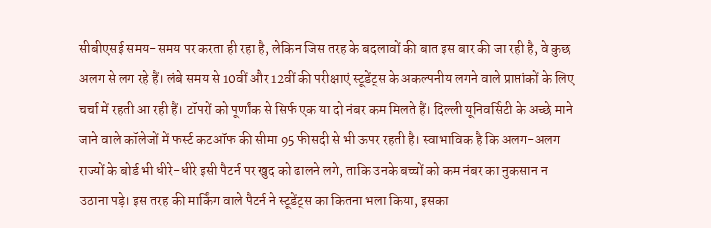सीबीएसई समय-समय पर करता ही रहा है, लेकिन जिस तरह के बदलावों की बात इस बार की जा रही है, वे कुछ अलग से लग रहे हैं। लंबे समय से 10वीं और 12वीं की परीक्षाएं स्टूडेंट्स के अकल्पनीय लगने वाले प्राप्तांकों के लिए चर्चा में रहती आ रही हैं। टॉपरों को पूर्णांक से सिर्फ एक या दो नंबर कम मिलते हैं। दिल्ली यूनिवर्सिटी के अच्छे माने जाने वाले कॉलेजों में फर्स्ट कटऑफ की सीमा 95 फीसदी से भी ऊपर रहती है। स्वाभाविक है कि अलग-अलग राज्यों के बोर्ड भी धीरे-धीरे इसी पैटर्न पर खुद को ढालने लगे, ताकि उनके बच्चों को कम नंबर का नुकसान न उठाना पड़े। इस तरह की मार्किंग वाले पैटर्न ने स्टूडेंट्स का कितना भला किया, इसका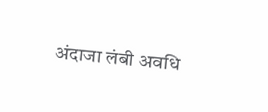अंदाजा लंबी अवधि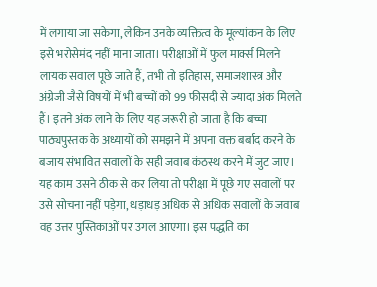में लगाया जा सकेगा, लेकिन उनके व्यक्तित्व के मूल्यांकन के लिए इसे भरोसेमंद नहीं माना जाता। परीक्षाओं में फुल मार्क्स मिलने लायक सवाल पूछे जाते हैं, तभी तो इतिहास, समाजशास्त्र और अंग्रेजी जैसे विषयों में भी बच्चों को 99 फीसदी से ज्यादा अंक मिलते हैं। इतने अंक लाने के लिए यह जरूरी हो जाता है कि बच्चा पाठ्यपुस्तक के अध्यायों को समझने में अपना वक्त बर्बाद करने के बजाय संभावित सवालों के सही जवाब कंठस्थ करने में जुट जाए। यह काम उसने ठीक से कर लिया तो परीक्षा में पूछे गए सवालों पर उसे सोचना नहीं पड़ेगा, धड़ाधड़ अधिक से अधिक सवालों के जवाब वह उत्तर पुस्तिकाओं पर उगल आएगा। इस पद्धति का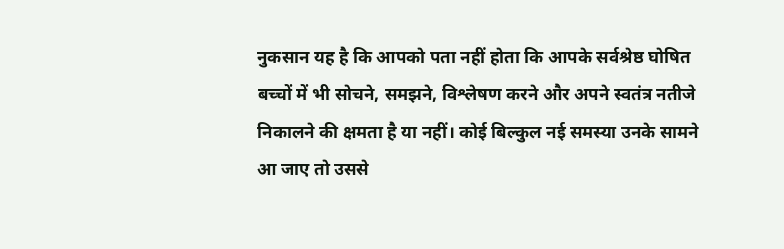नुकसान यह है कि आपको पता नहीं होता कि आपके सर्वश्रेष्ठ घोषित बच्चों में भी सोचने, समझने, विश्लेषण करने और अपने स्वतंत्र नतीजे निकालने की क्षमता है या नहीं। कोई बिल्कुल नई समस्या उनके सामने आ जाए तो उससे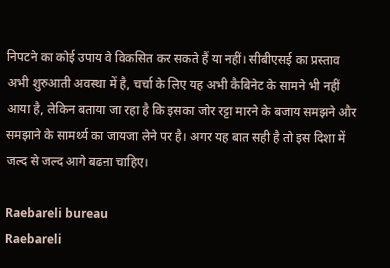निपटने का कोई उपाय वे विकसित कर सकते हैं या नहीं। सीबीएसई का प्रस्ताव अभी शुरुआती अवस्था में है, चर्चा के लिए यह अभी कैबिनेट के सामने भी नहीं आया है, लेकिन बताया जा रहा है कि इसका जोर रट्टा मारने के बजाय समझने और समझाने के सामर्थ्य का जायजा लेने पर है। अगर यह बात सही है तो इस दिशा में जल्द से जल्द आगे बढऩा चाहिए।

Raebareli bureau
Raebareli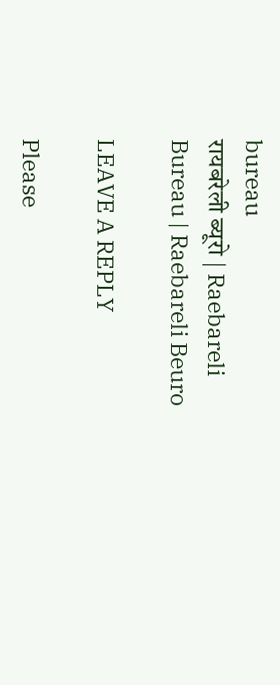bureau
रायबरेली ब्यूरो | Raebareli Bureau | Raebareli Beuro

LEAVE A REPLY

Please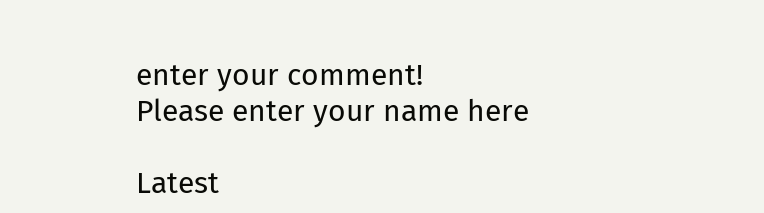enter your comment!
Please enter your name here

Latest